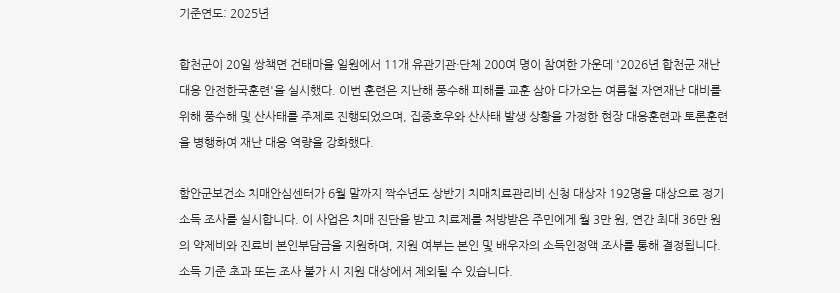기준연도: 2025년

합천군이 20일 쌍책면 건태마을 일원에서 11개 유관기관·단체 200여 명이 참여한 가운데 '2026년 합천군 재난대응 안전한국훈련'을 실시했다. 이번 훈련은 지난해 풍수해 피해를 교훈 삼아 다가오는 여름철 자연재난 대비를 위해 풍수해 및 산사태를 주제로 진행되었으며, 집중호우와 산사태 발생 상황을 가정한 현장 대응훈련과 토론훈련을 병행하여 재난 대응 역량을 강화했다.

함안군보건소 치매안심센터가 6월 말까지 짝수년도 상반기 치매치료관리비 신청 대상자 192명을 대상으로 정기 소득 조사를 실시합니다. 이 사업은 치매 진단을 받고 치료제를 처방받은 주민에게 월 3만 원, 연간 최대 36만 원의 약제비와 진료비 본인부담금을 지원하며, 지원 여부는 본인 및 배우자의 소득인정액 조사를 통해 결정됩니다. 소득 기준 초과 또는 조사 불가 시 지원 대상에서 제외될 수 있습니다.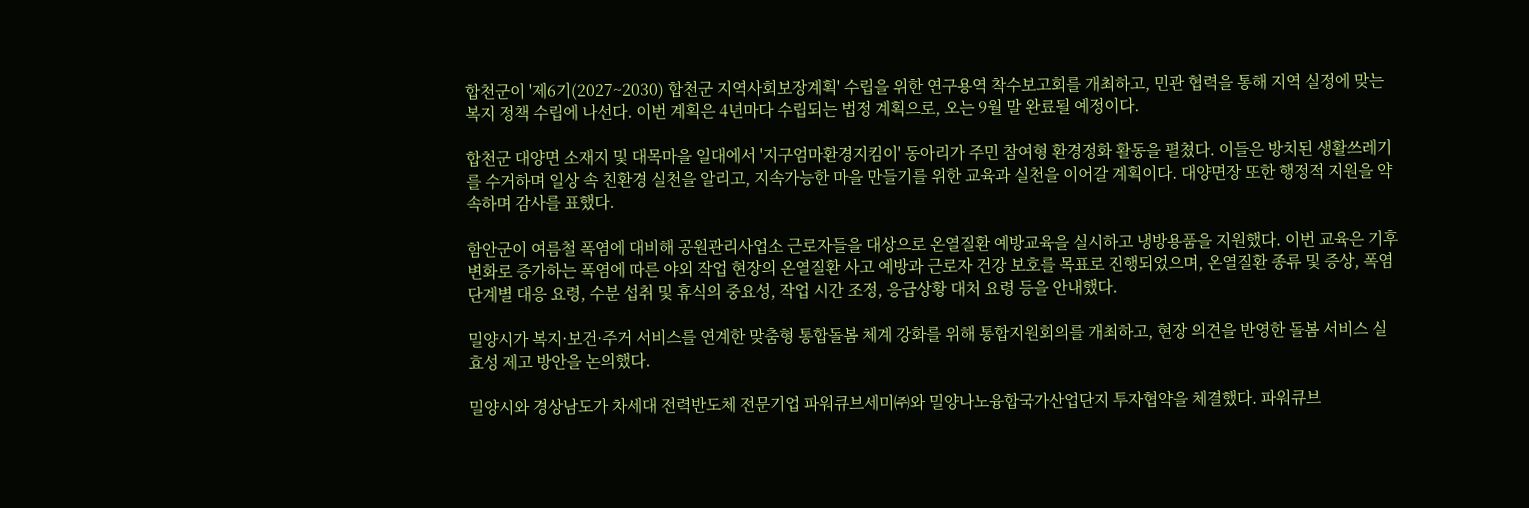합천군이 '제6기(2027~2030) 합천군 지역사회보장계획' 수립을 위한 연구용역 착수보고회를 개최하고, 민관 협력을 통해 지역 실정에 맞는 복지 정책 수립에 나선다. 이번 계획은 4년마다 수립되는 법정 계획으로, 오는 9월 말 완료될 예정이다.

합천군 대양면 소재지 및 대목마을 일대에서 '지구엄마환경지킴이' 동아리가 주민 참여형 환경정화 활동을 펼쳤다. 이들은 방치된 생활쓰레기를 수거하며 일상 속 친환경 실천을 알리고, 지속가능한 마을 만들기를 위한 교육과 실천을 이어갈 계획이다. 대양면장 또한 행정적 지원을 약속하며 감사를 표했다.

함안군이 여름철 폭염에 대비해 공원관리사업소 근로자들을 대상으로 온열질환 예방교육을 실시하고 냉방용품을 지원했다. 이번 교육은 기후변화로 증가하는 폭염에 따른 야외 작업 현장의 온열질환 사고 예방과 근로자 건강 보호를 목표로 진행되었으며, 온열질환 종류 및 증상, 폭염 단계별 대응 요령, 수분 섭취 및 휴식의 중요성, 작업 시간 조정, 응급상황 대처 요령 등을 안내했다.

밀양시가 복지·보건·주거 서비스를 연계한 맞춤형 통합돌봄 체계 강화를 위해 통합지원회의를 개최하고, 현장 의견을 반영한 돌봄 서비스 실효성 제고 방안을 논의했다.

밀양시와 경상남도가 차세대 전력반도체 전문기업 파워큐브세미㈜와 밀양나노융합국가산업단지 투자협약을 체결했다. 파워큐브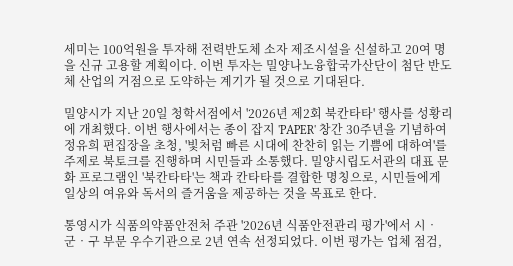세미는 100억원을 투자해 전력반도체 소자 제조시설을 신설하고 20여 명을 신규 고용할 계획이다. 이번 투자는 밀양나노융합국가산단이 첨단 반도체 산업의 거점으로 도약하는 계기가 될 것으로 기대된다.

밀양시가 지난 20일 청학서점에서 '2026년 제2회 북칸타타' 행사를 성황리에 개최했다. 이번 행사에서는 종이 잡지 'PAPER' 창간 30주년을 기념하여 정유희 편집장을 초청, '빛처럼 빠른 시대에 찬찬히 읽는 기쁨에 대하여'를 주제로 북토크를 진행하며 시민들과 소통했다. 밀양시립도서관의 대표 문화 프로그램인 '북칸타타'는 책과 칸타타를 결합한 명칭으로, 시민들에게 일상의 여유와 독서의 즐거움을 제공하는 것을 목표로 한다.

통영시가 식품의약품안전처 주관 '2026년 식품안전관리 평가'에서 시‧군‧구 부문 우수기관으로 2년 연속 선정되었다. 이번 평가는 업체 점검,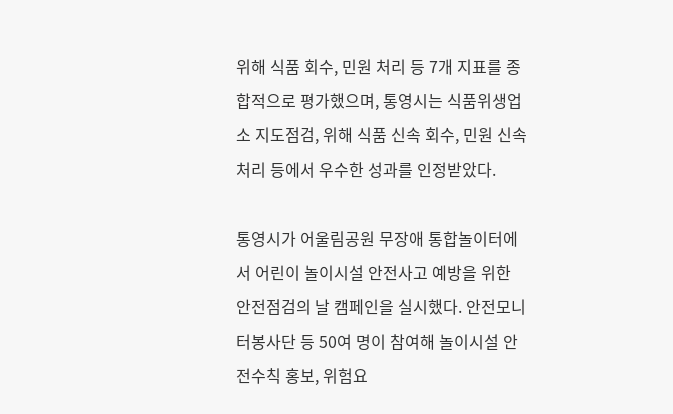위해 식품 회수, 민원 처리 등 7개 지표를 종합적으로 평가했으며, 통영시는 식품위생업소 지도점검, 위해 식품 신속 회수, 민원 신속 처리 등에서 우수한 성과를 인정받았다.

통영시가 어울림공원 무장애 통합놀이터에서 어린이 놀이시설 안전사고 예방을 위한 안전점검의 날 캠페인을 실시했다. 안전모니터봉사단 등 50여 명이 참여해 놀이시설 안전수칙 홍보, 위험요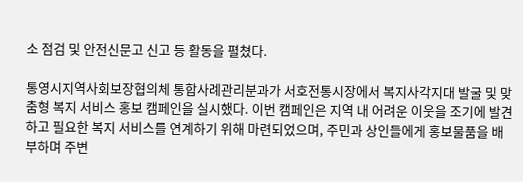소 점검 및 안전신문고 신고 등 활동을 펼쳤다.

통영시지역사회보장협의체 통합사례관리분과가 서호전통시장에서 복지사각지대 발굴 및 맞춤형 복지 서비스 홍보 캠페인을 실시했다. 이번 캠페인은 지역 내 어려운 이웃을 조기에 발견하고 필요한 복지 서비스를 연계하기 위해 마련되었으며, 주민과 상인들에게 홍보물품을 배부하며 주변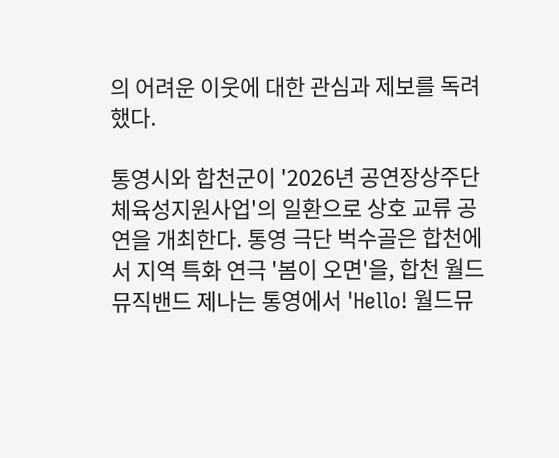의 어려운 이웃에 대한 관심과 제보를 독려했다.

통영시와 합천군이 '2026년 공연장상주단체육성지원사업'의 일환으로 상호 교류 공연을 개최한다. 통영 극단 벅수골은 합천에서 지역 특화 연극 '봄이 오면'을, 합천 월드뮤직밴드 제나는 통영에서 'Hello! 월드뮤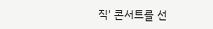직' 콘서트를 선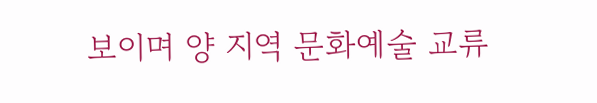보이며 양 지역 문화예술 교류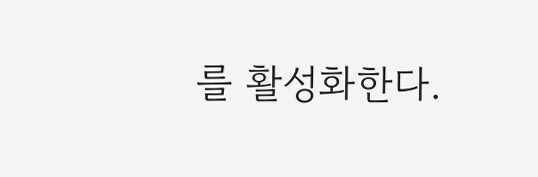를 활성화한다.